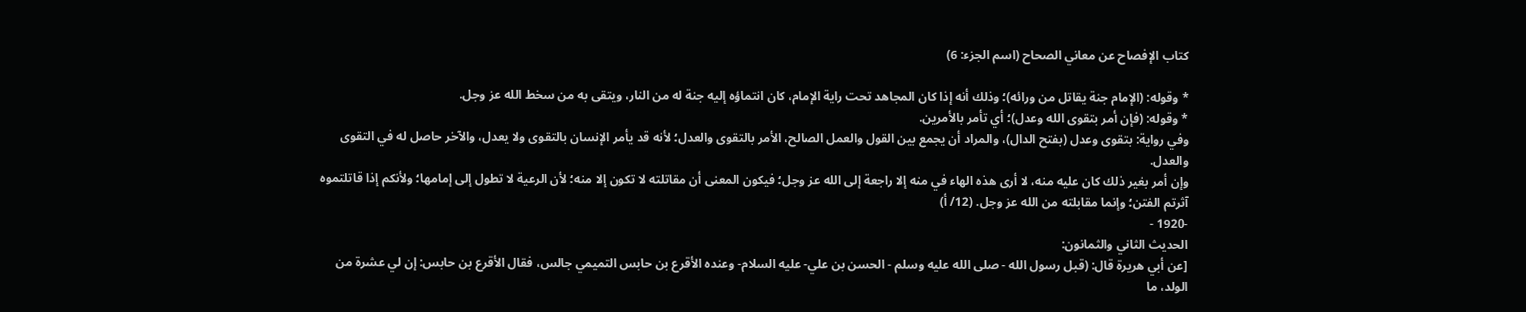كتاب الإفصاح عن معاني الصحاح (اسم الجزء: 6)

* وقوله: (الإمام جنة يقاتل من ورائه)؛ وذلك أنه إذا كان المجاهد تحت راية الإمام، كان انتماؤه إليه جنة له من النار، ويتقى به من سخط الله عز وجل.
* وقوله: (فإن أمر بتقوى الله وعدل)؛ أي تأمر بالأمرين.
وفي رواية: بتقوى وعدل (بفتح الدال)، والمراد أن يجمع بين القول والعمل الصالح، الأمر بالتقوى والعدل؛ لأنه قد يأمر الإنسان بالتقوى ولا يعدل، والآخر حاصل له في التقوى والعدل.
وإن أمر بغير ذلك كان عليه منه، لا أرى هذه الهاء في منه إلا راجعة إلى الله عز وجل؛ فيكون المعنى أن مقاتلته لا تكون إلا منه؛ لأن الرعية لا تطول إلى إمامها؛ ولأنكم إذا قاتلتموه آثرتم الفتن؛ وإنما مقابلته من الله عز وجل. (12/ أ)
-1920 -
الحديث الثاني والثمانون:
[عن أبي هريرة قال: (قبل رسول الله - صلى الله عليه وسلم - الحسن بن علي- عليه السلام- وعنده الأقرع بن حابس التميمي جالس، فقال الأقرع بن حابس: إن لي عشرة من الولد، ما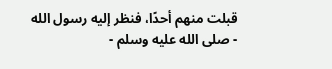قبلت منهم أحدًا، فنظر إليه رسول الله - صلى الله عليه وسلم -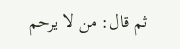ثم قال: من لا يرحم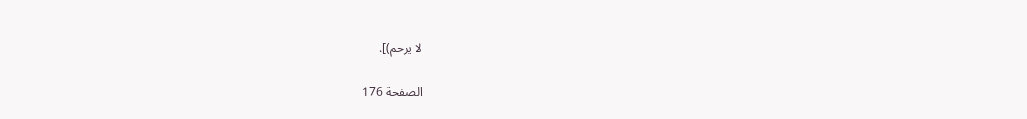لا يرحم)].

الصفحة 176